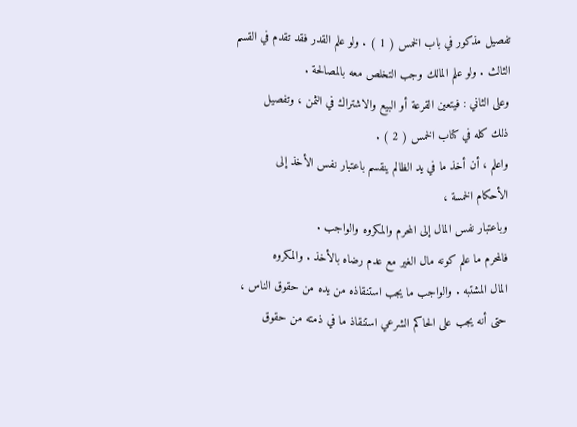تفصيل مذكور في باب الخمس ( 1 ) . ولو علم القدر فقد تقدم في القسم
الثالث . ولو علم المالك وجب التخلص معه بالمصالحة .
وعلى الثاني : فيتعين القرعة أو البيع والاشتراك في الثمن ، وتفصيل
ذلك كله في كتاب الخمس ( 2 ) .
واعلم ، أن أخذ ما في يد الظالم ينقسم باعتبار نفس الأخذ إلى
الأحكام الخمسة ،
وباعتبار نفس المال إلى المحرم والمكروه والواجب .
فالمحرم ما علم كونه مال الغير مع عدم رضاه بالأخذ . والمكروه
المال المشتبه . والواجب ما يجب استنقاذه من يده من حقوق الناس ،
حتى أنه يجب على الحاكم الشرعي استنقاذ ما في ذمته من حقوق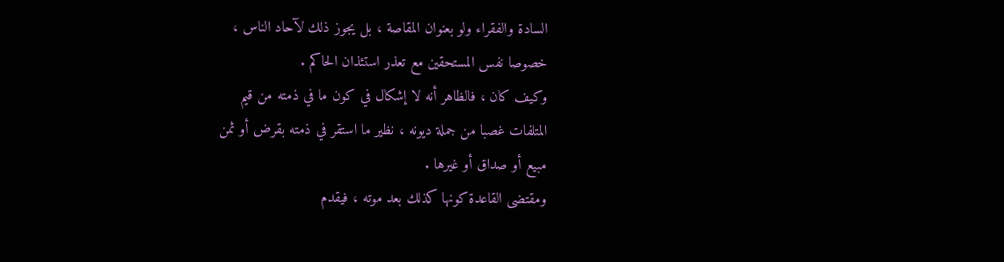السادة والفقراء ولو بعنوان المقاصة ، بل يجوز ذلك لآحاد الناس ،
خصوصا نفس المستحقين مع تعذر استئذان الحاكم .
وكيف كان ، فالظاهر أنه لا إشكال في كون ما في ذمته من قيم
المتلفات غصبا من جملة ديونه ، نظير ما استقر في ذمته بقرض أو ثمن
مبيع أو صداق أو غيرها .
ومقتضى القاعدة كونها كذلك بعد موته ، فيقدم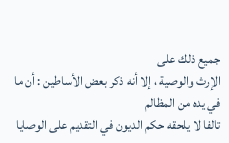جميع ذلك على
الإرث والوصية ، إلا أنه ذكر بعض الأساطين : أن ما في يده من المظالم
تالفا لا يلحقه حكم الديون في التقديم على الوصايا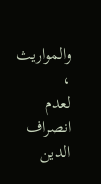والمواريث ،
لعدم انصراف الدين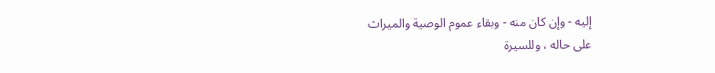إليه - وإن كان منه - وبقاء عموم الوصية والميراث
على حاله ، وللسيرة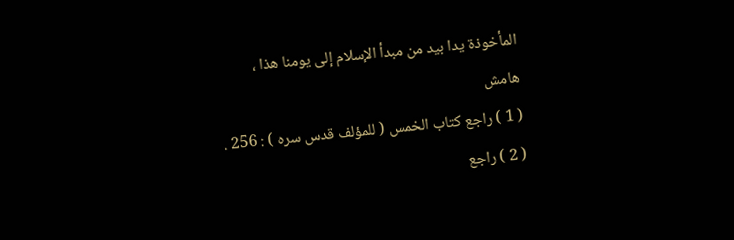المأخوذة يدا بيد من مبدأ الإسلام إلى يومنا هذا ،
هامش
( 1 ) راجع كتاب الخمس ( للمؤلف قدس سره ) : 256 .
( 2 ) راجع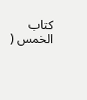كتاب الخمس (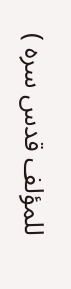للمؤلف قدس سره )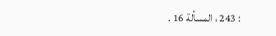: 243 ، المسألة 16 .